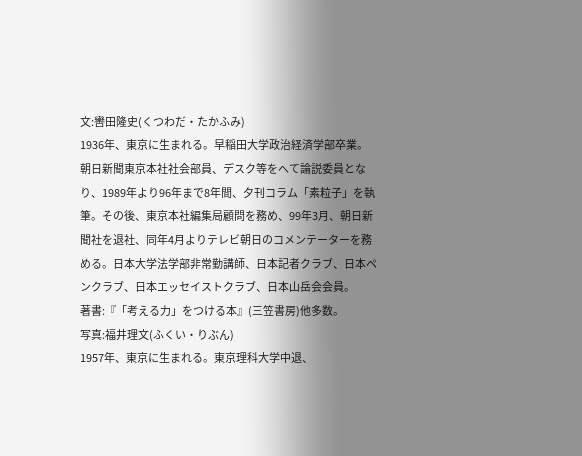文:轡田隆史(くつわだ・たかふみ)
1936年、東京に生まれる。早稲田大学政治経済学部卒業。朝日新聞東京本社社会部員、デスク等をへて論説委員となり、1989年より96年まで8年間、夕刊コラム「素粒子」を執筆。その後、東京本社編集局顧問を務め、99年3月、朝日新聞社を退社、同年4月よりテレビ朝日のコメンテーターを務める。日本大学法学部非常勤講師、日本記者クラブ、日本ペンクラブ、日本エッセイストクラブ、日本山岳会会員。
著書:『「考える力」をつける本』(三笠書房)他多数。
写真:福井理文(ふくい・りぶん)
1957年、東京に生まれる。東京理科大学中退、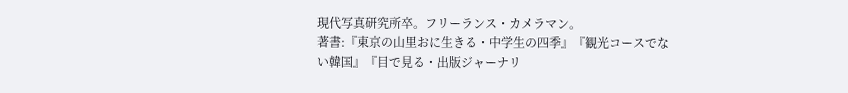現代写真研究所卒。フリーランス・カメラマン。
著書:『東京の山里おに生きる・中学生の四季』『観光コースでない韓国』『目で見る・出版ジャーナリ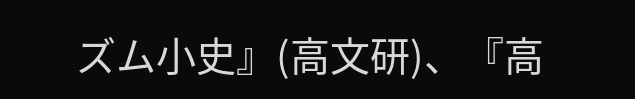ズム小史』(高文研)、『高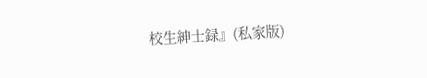校生紳士録』(私家版)